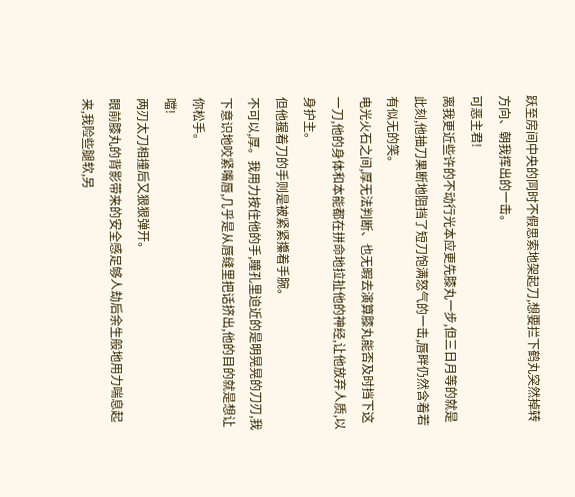跃至房间中央的同时不假思索地架起刀,想要拦下鹤丸突然掉转方向、朝我挥出的一击。
可恶主君!
离我更近些许的不动行光本应更先膝丸一步,但三日月等的就是此刻,他抽刀果断地阻挡了短刀饱满怒气的一击,唇畔仍然含着若有似无的笑。
电光火石之间,厚无法判断、也无暇去演算膝丸能否及时挡下这一刀,他的身体和本能都在拼命地拉扯他的神经,让他放弃人质,以身护主。
但他握着刀的手则是被紧紧攥着手腕。
不可以,厚。我用力按住他的手,瞳孔里迫近的是明晃晃的刀刃,我下意识地咬紧嘴唇,几乎是从唇缝里把话挤出,他的目的就是想让你松手。
噹!
两刃太刀相撞后又狠狠弹开。
眼前膝丸的背影带来的安全感足够人劫后余生般地用力喘息起来,我险些腿软,另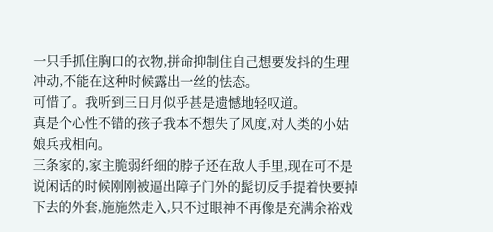一只手抓住胸口的衣物,拼命抑制住自己想要发抖的生理冲动,不能在这种时候露出一丝的怯态。
可惜了。我听到三日月似乎甚是遗憾地轻叹道。
真是个心性不错的孩子我本不想失了风度,对人类的小姑娘兵戎相向。
三条家的,家主脆弱纤细的脖子还在敌人手里,现在可不是说闲话的时候刚刚被逼出障子门外的髭切反手提着快要掉下去的外套,施施然走入,只不过眼神不再像是充满余裕戏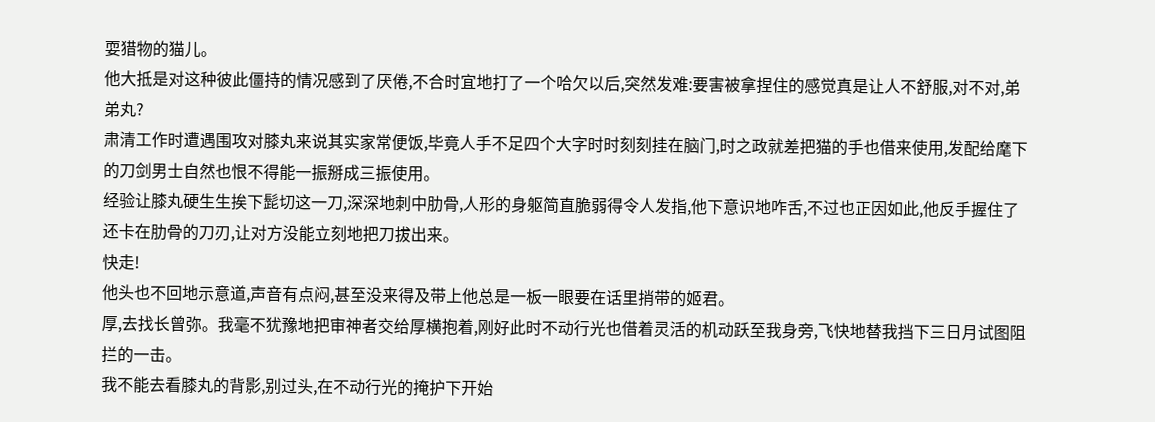耍猎物的猫儿。
他大抵是对这种彼此僵持的情况感到了厌倦,不合时宜地打了一个哈欠以后,突然发难:要害被拿捏住的感觉真是让人不舒服,对不对,弟弟丸?
肃清工作时遭遇围攻对膝丸来说其实家常便饭,毕竟人手不足四个大字时时刻刻挂在脑门,时之政就差把猫的手也借来使用,发配给麾下的刀剑男士自然也恨不得能一振掰成三振使用。
经验让膝丸硬生生挨下髭切这一刀,深深地刺中肋骨,人形的身躯简直脆弱得令人发指,他下意识地咋舌,不过也正因如此,他反手握住了还卡在肋骨的刀刃,让对方没能立刻地把刀拔出来。
快走!
他头也不回地示意道,声音有点闷,甚至没来得及带上他总是一板一眼要在话里捎带的姬君。
厚,去找长曾弥。我毫不犹豫地把审神者交给厚横抱着,刚好此时不动行光也借着灵活的机动跃至我身旁,飞快地替我挡下三日月试图阻拦的一击。
我不能去看膝丸的背影,别过头,在不动行光的掩护下开始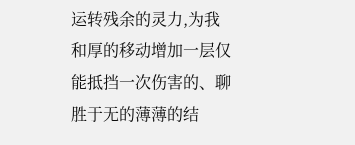运转残余的灵力,为我和厚的移动增加一层仅能抵挡一次伤害的、聊胜于无的薄薄的结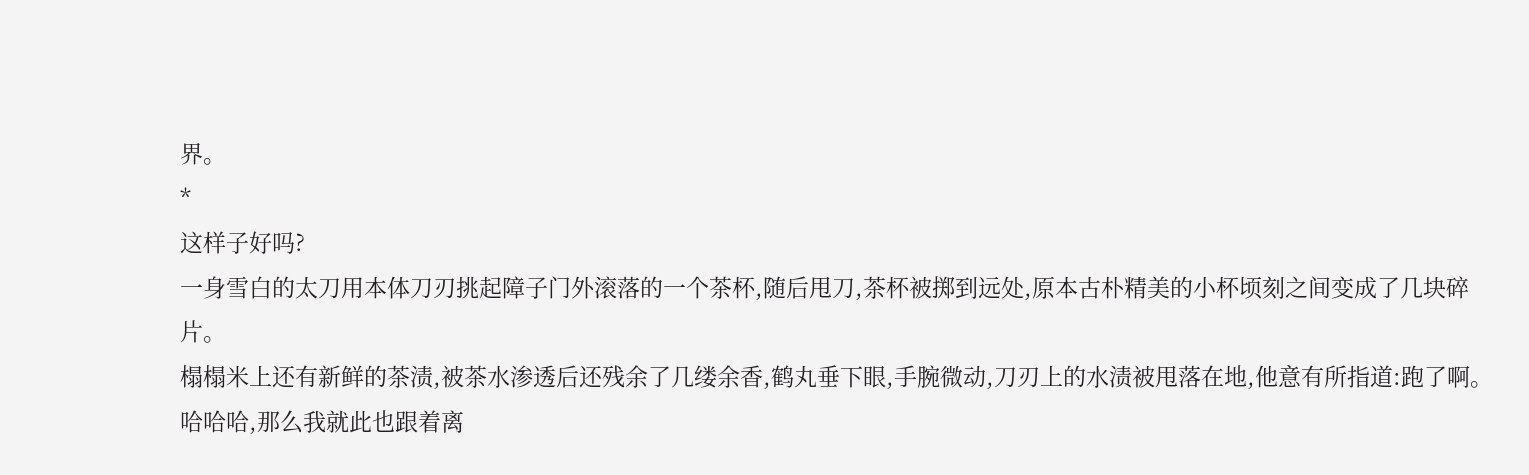界。
*
这样子好吗?
一身雪白的太刀用本体刀刃挑起障子门外滚落的一个茶杯,随后甩刀,茶杯被掷到远处,原本古朴精美的小杯顷刻之间变成了几块碎片。
榻榻米上还有新鲜的茶渍,被茶水渗透后还残余了几缕余香,鹤丸垂下眼,手腕微动,刀刃上的水渍被甩落在地,他意有所指道:跑了啊。
哈哈哈,那么我就此也跟着离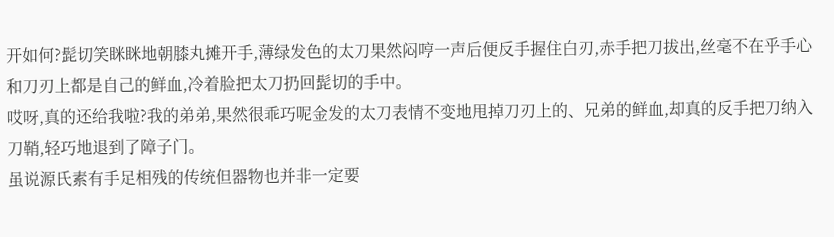开如何?髭切笑眯眯地朝膝丸摊开手,薄绿发色的太刀果然闷哼一声后便反手握住白刃,赤手把刀拔出,丝毫不在乎手心和刀刃上都是自己的鲜血,冷着脸把太刀扔回髭切的手中。
哎呀,真的还给我啦?我的弟弟,果然很乖巧呢金发的太刀表情不变地甩掉刀刃上的、兄弟的鲜血,却真的反手把刀纳入刀鞘,轻巧地退到了障子门。
虽说源氏素有手足相残的传统但器物也并非一定要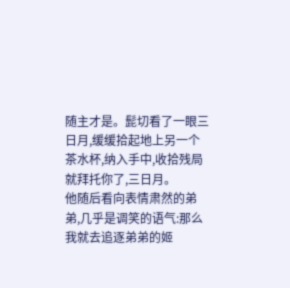随主才是。髭切看了一眼三日月,缓缓拾起地上另一个茶水杯,纳入手中,收拾残局就拜托你了,三日月。
他随后看向表情肃然的弟弟,几乎是调笑的语气:那么我就去追逐弟弟的姬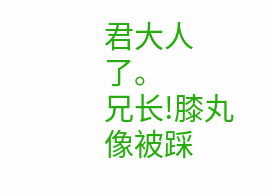君大人了。
兄长!膝丸像被踩